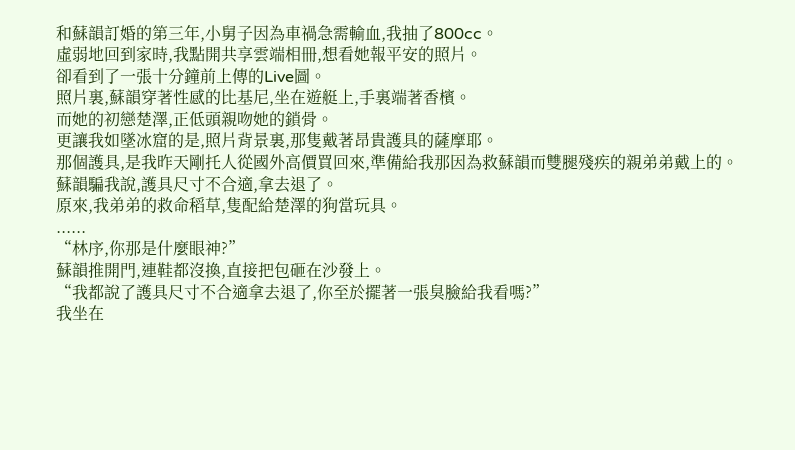和蘇韻訂婚的第三年,小舅子因為車禍急需輸血,我抽了800cc。
虛弱地回到家時,我點開共享雲端相冊,想看她報平安的照片。
卻看到了一張十分鐘前上傳的Live圖。
照片裏,蘇韻穿著性感的比基尼,坐在遊艇上,手裏端著香檳。
而她的初戀楚澤,正低頭親吻她的鎖骨。
更讓我如墜冰窟的是,照片背景裏,那隻戴著昂貴護具的薩摩耶。
那個護具,是我昨天剛托人從國外高價買回來,準備給我那因為救蘇韻而雙腿殘疾的親弟弟戴上的。
蘇韻騙我說,護具尺寸不合適,拿去退了。
原來,我弟弟的救命稻草,隻配給楚澤的狗當玩具。
......
“林序,你那是什麼眼神?”
蘇韻推開門,連鞋都沒換,直接把包砸在沙發上。
“我都說了護具尺寸不合適拿去退了,你至於擺著一張臭臉給我看嗎?”
我坐在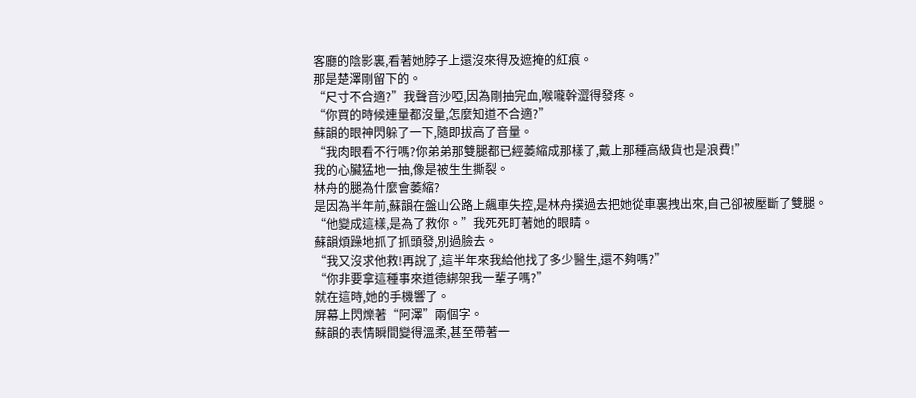客廳的陰影裏,看著她脖子上還沒來得及遮掩的紅痕。
那是楚澤剛留下的。
“尺寸不合適?”我聲音沙啞,因為剛抽完血,喉嚨幹澀得發疼。
“你買的時候連量都沒量,怎麼知道不合適?”
蘇韻的眼神閃躲了一下,隨即拔高了音量。
“我肉眼看不行嗎?你弟弟那雙腿都已經萎縮成那樣了,戴上那種高級貨也是浪費!”
我的心臟猛地一抽,像是被生生撕裂。
林舟的腿為什麼會萎縮?
是因為半年前,蘇韻在盤山公路上飆車失控,是林舟撲過去把她從車裏拽出來,自己卻被壓斷了雙腿。
“他變成這樣,是為了救你。”我死死盯著她的眼睛。
蘇韻煩躁地抓了抓頭發,別過臉去。
“我又沒求他救!再說了,這半年來我給他找了多少醫生,還不夠嗎?”
“你非要拿這種事來道德綁架我一輩子嗎?”
就在這時,她的手機響了。
屏幕上閃爍著“阿澤”兩個字。
蘇韻的表情瞬間變得溫柔,甚至帶著一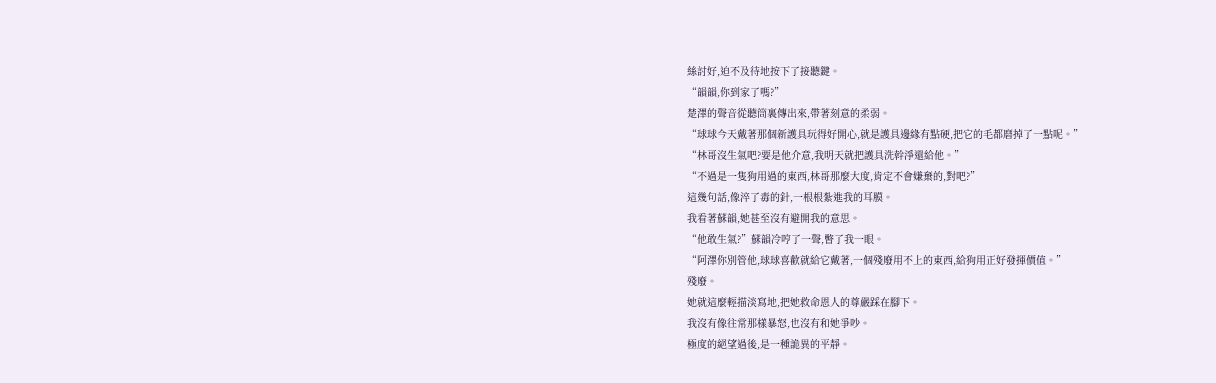絲討好,迫不及待地按下了接聽鍵。
“韻韻,你到家了嗎?”
楚澤的聲音從聽筒裏傳出來,帶著刻意的柔弱。
“球球今天戴著那個新護具玩得好開心,就是護具邊緣有點硬,把它的毛都磨掉了一點呢。”
“林哥沒生氣吧?要是他介意,我明天就把護具洗幹淨還給他。”
“不過是一隻狗用過的東西,林哥那麼大度,肯定不會嫌棄的,對吧?”
這幾句話,像淬了毒的針,一根根紮進我的耳膜。
我看著蘇韻,她甚至沒有避開我的意思。
“他敢生氣?”蘇韻冷哼了一聲,瞥了我一眼。
“阿澤你別管他,球球喜歡就給它戴著,一個殘廢用不上的東西,給狗用正好發揮價值。”
殘廢。
她就這麼輕描淡寫地,把她救命恩人的尊嚴踩在腳下。
我沒有像往常那樣暴怒,也沒有和她爭吵。
極度的絕望過後,是一種詭異的平靜。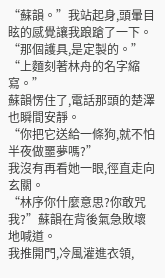“蘇韻。”我站起身,頭暈目眩的感覺讓我踉蹌了一下。
“那個護具,是定製的。”
“上麵刻著林舟的名字縮寫。”
蘇韻愣住了,電話那頭的楚澤也瞬間安靜。
“你把它送給一條狗,就不怕半夜做噩夢嗎?”
我沒有再看她一眼,徑直走向玄關。
“林序你什麼意思?你敢咒我?”蘇韻在背後氣急敗壞地喊道。
我推開門,冷風灌進衣領,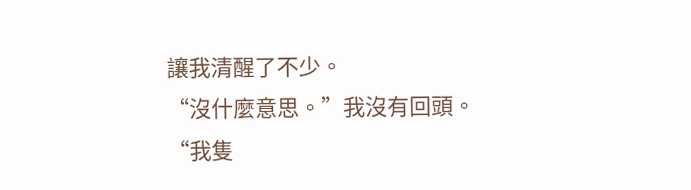讓我清醒了不少。
“沒什麼意思。”我沒有回頭。
“我隻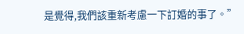是覺得,我們該重新考慮一下訂婚的事了。”